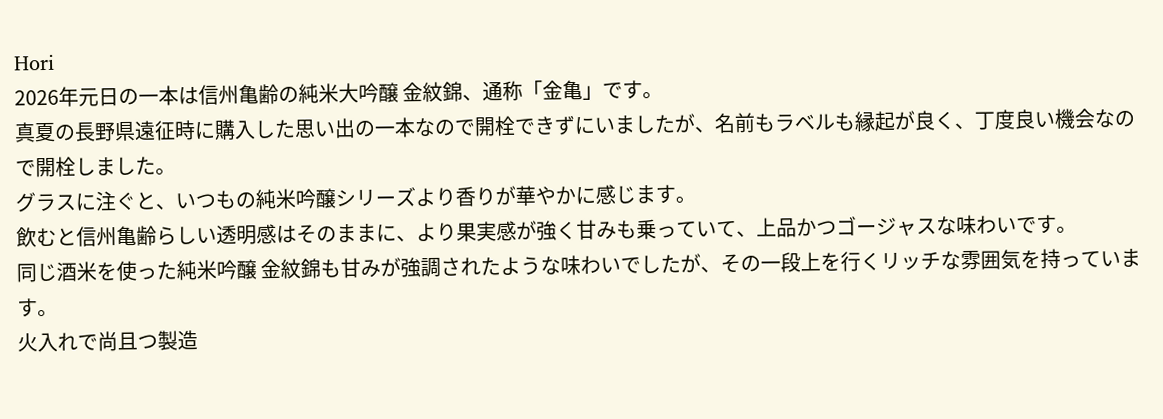Hori
2026年元日の一本は信州亀齢の純米大吟醸 金紋錦、通称「金亀」です。
真夏の長野県遠征時に購入した思い出の一本なので開栓できずにいましたが、名前もラベルも縁起が良く、丁度良い機会なので開栓しました。
グラスに注ぐと、いつもの純米吟醸シリーズより香りが華やかに感じます。
飲むと信州亀齢らしい透明感はそのままに、より果実感が強く甘みも乗っていて、上品かつゴージャスな味わいです。
同じ酒米を使った純米吟醸 金紋錦も甘みが強調されたような味わいでしたが、その一段上を行くリッチな雰囲気を持っています。
火入れで尚且つ製造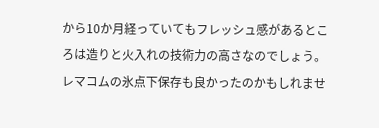から10か月経っていてもフレッシュ感があるところは造りと火入れの技術力の高さなのでしょう。レマコムの氷点下保存も良かったのかもしれませ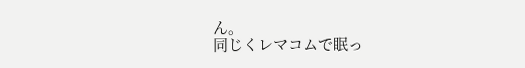ん。
同じくレマコムで眠っ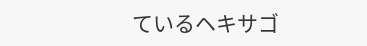ているヘキサゴ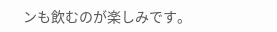ンも飲むのが楽しみです。